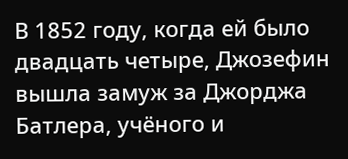В 1852 году, когда ей было двадцать четыре, Джозефин вышла замуж за Джорджа Батлера, учёного и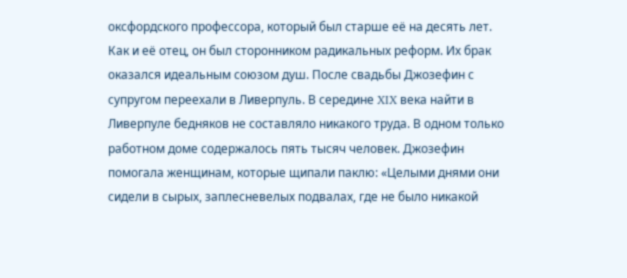оксфордского профессора, который был старше её на десять лет. Как и её отец, он был сторонником радикальных реформ. Их брак оказался идеальным союзом душ. После свадьбы Джозефин с супругом переехали в Ливерпуль. В середине XIX века найти в Ливерпуле бедняков не составляло никакого труда. В одном только работном доме содержалось пять тысяч человек. Джозефин помогала женщинам, которые щипали паклю: «Целыми днями они сидели в сырых, заплесневелых подвалах, где не было никакой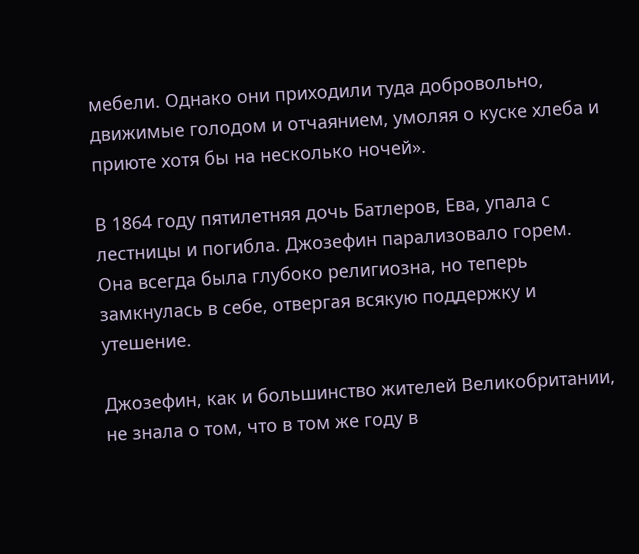мебели. Однако они приходили туда добровольно, движимые голодом и отчаянием, умоляя о куске хлеба и приюте хотя бы на несколько ночей».

В 1864 году пятилетняя дочь Батлеров, Ева, упала с лестницы и погибла. Джозефин парализовало горем. Она всегда была глубоко религиозна, но теперь замкнулась в себе, отвергая всякую поддержку и утешение.

Джозефин, как и большинство жителей Великобритании, не знала о том, что в том же году в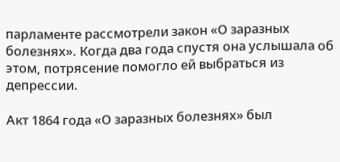парламенте рассмотрели закон «О заразных болезнях». Когда два года спустя она услышала об этом, потрясение помогло ей выбраться из депрессии.

Акт 1864 года «О заразных болезнях» был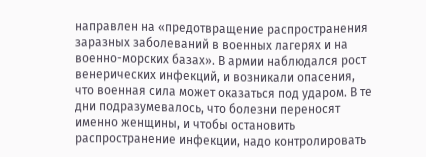направлен на «предотвращение распространения заразных заболеваний в военных лагерях и на военно-морских базах». В армии наблюдался рост венерических инфекций, и возникали опасения, что военная сила может оказаться под ударом. В те дни подразумевалось, что болезни переносят именно женщины, и чтобы остановить распространение инфекции, надо контролировать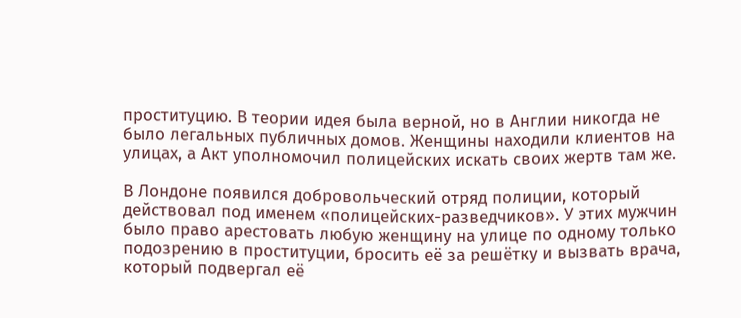проституцию. В теории идея была верной, но в Англии никогда не было легальных публичных домов. Женщины находили клиентов на улицах, а Акт уполномочил полицейских искать своих жертв там же.

В Лондоне появился добровольческий отряд полиции, который действовал под именем «полицейских-разведчиков». У этих мужчин было право арестовать любую женщину на улице по одному только подозрению в проституции, бросить её за решётку и вызвать врача, который подвергал её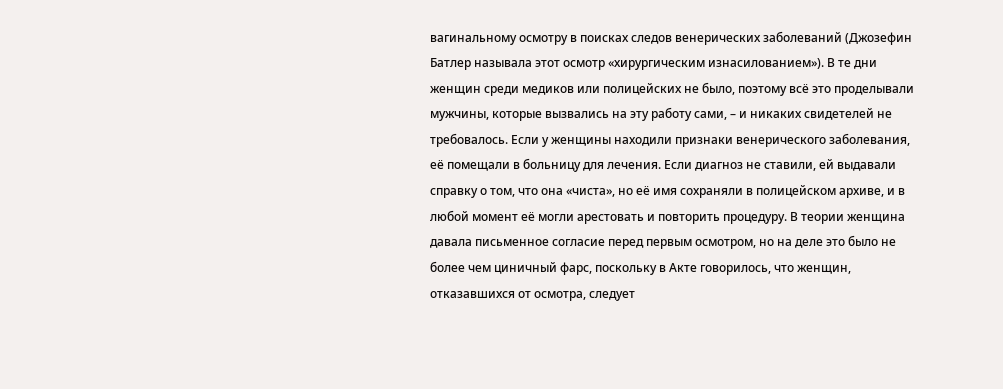вагинальному осмотру в поисках следов венерических заболеваний (Джозефин Батлер называла этот осмотр «хирургическим изнасилованием»). В те дни женщин среди медиков или полицейских не было, поэтому всё это проделывали мужчины, которые вызвались на эту работу сами, – и никаких свидетелей не требовалось. Если у женщины находили признаки венерического заболевания, её помещали в больницу для лечения. Если диагноз не ставили, ей выдавали справку о том, что она «чиста», но её имя сохраняли в полицейском архиве, и в любой момент её могли арестовать и повторить процедуру. В теории женщина давала письменное согласие перед первым осмотром, но на деле это было не более чем циничный фарс, поскольку в Акте говорилось, что женщин, отказавшихся от осмотра, следует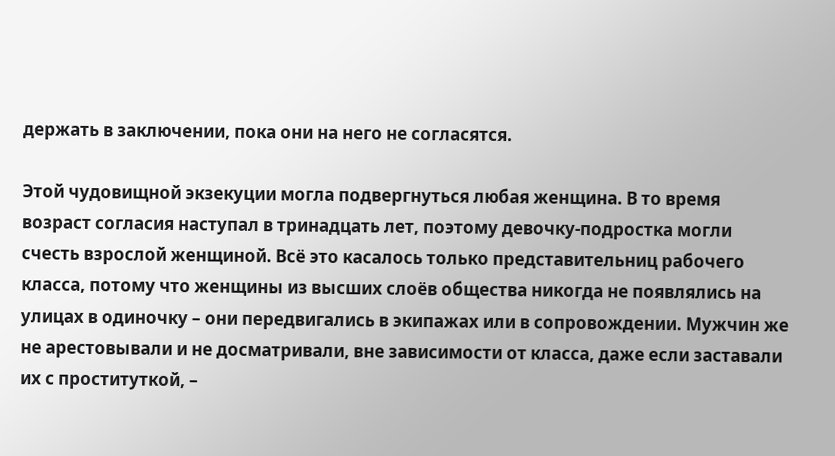держать в заключении, пока они на него не согласятся.

Этой чудовищной экзекуции могла подвергнуться любая женщина. В то время возраст согласия наступал в тринадцать лет, поэтому девочку-подростка могли счесть взрослой женщиной. Всё это касалось только представительниц рабочего класса, потому что женщины из высших слоёв общества никогда не появлялись на улицах в одиночку – они передвигались в экипажах или в сопровождении. Мужчин же не арестовывали и не досматривали, вне зависимости от класса, даже если заставали их с проституткой, –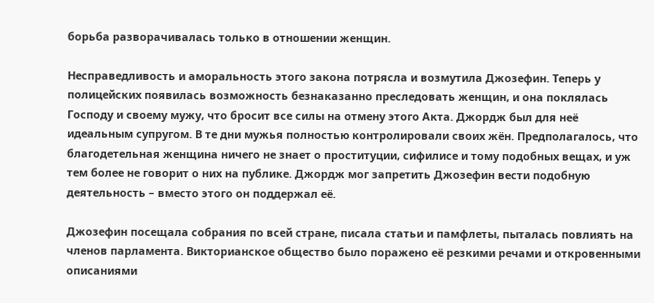борьба разворачивалась только в отношении женщин.

Несправедливость и аморальность этого закона потрясла и возмутила Джозефин. Теперь у полицейских появилась возможность безнаказанно преследовать женщин, и она поклялась Господу и своему мужу, что бросит все силы на отмену этого Акта. Джордж был для неё идеальным супругом. В те дни мужья полностью контролировали своих жён. Предполагалось, что благодетельная женщина ничего не знает о проституции, сифилисе и тому подобных вещах, и уж тем более не говорит о них на публике. Джордж мог запретить Джозефин вести подобную деятельность – вместо этого он поддержал её.

Джозефин посещала собрания по всей стране, писала статьи и памфлеты, пыталась повлиять на членов парламента. Викторианское общество было поражено её резкими речами и откровенными описаниями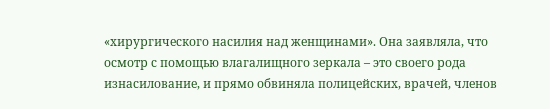«хирургического насилия над женщинами». Она заявляла, что осмотр с помощью влагалищного зеркала – это своего рода изнасилование, и прямо обвиняла полицейских, врачей, членов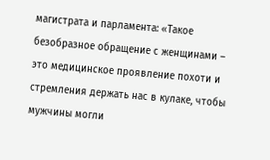магистрата и парламента: «Такое безобразное обращение с женщинами – это медицинское проявление похоти и стремления держать нас в кулаке, чтобы мужчины могли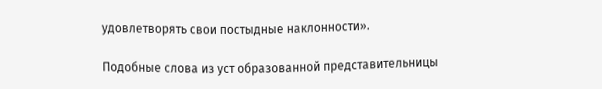удовлетворять свои постыдные наклонности».

Подобные слова из уст образованной представительницы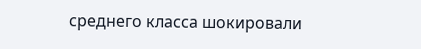среднего класса шокировали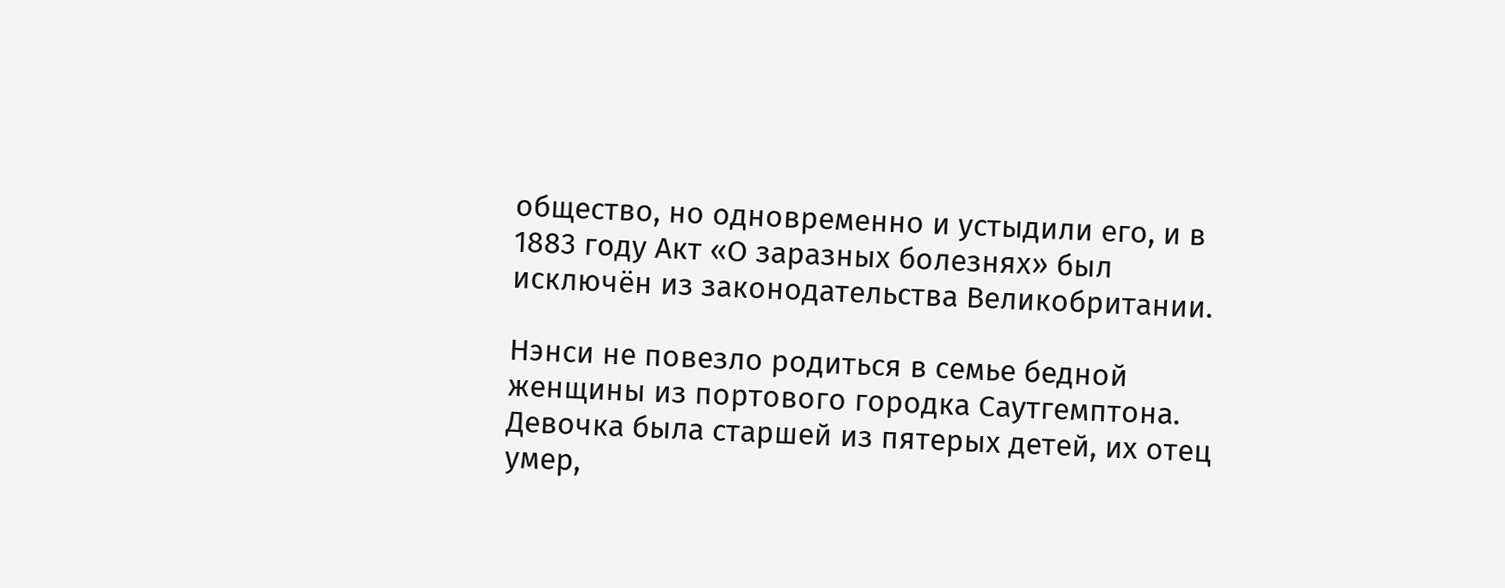общество, но одновременно и устыдили его, и в 1883 году Акт «О заразных болезнях» был исключён из законодательства Великобритании.

Нэнси не повезло родиться в семье бедной женщины из портового городка Саутгемптона. Девочка была старшей из пятерых детей, их отец умер,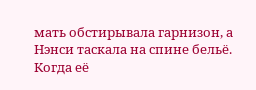мать обстирывала гарнизон, а Нэнси таскала на спине бельё. Когда её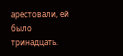арестовали, ей было тринадцать.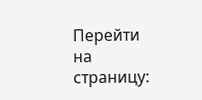Перейти на страницу: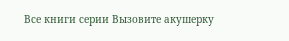Все книги серии Вызовите акушерку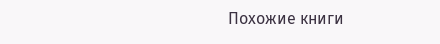Похожие книги